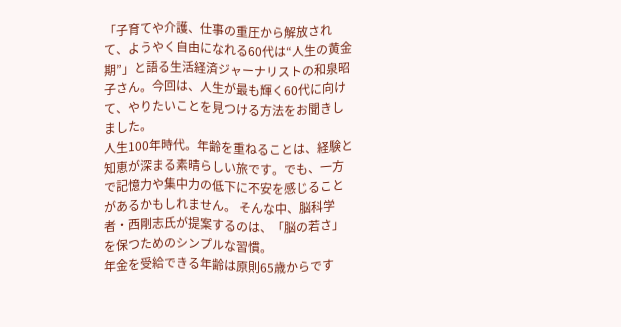「子育てや介護、仕事の重圧から解放されて、ようやく自由になれる60代は“人生の黄金期”」と語る生活経済ジャーナリストの和泉昭子さん。今回は、人生が最も輝く60代に向けて、やりたいことを見つける方法をお聞きしました。
人生100年時代。年齢を重ねることは、経験と知恵が深まる素晴らしい旅です。でも、一方で記憶力や集中力の低下に不安を感じることがあるかもしれません。 そんな中、脳科学者・西剛志氏が提案するのは、「脳の若さ」を保つためのシンプルな習慣。
年金を受給できる年齢は原則65歳からです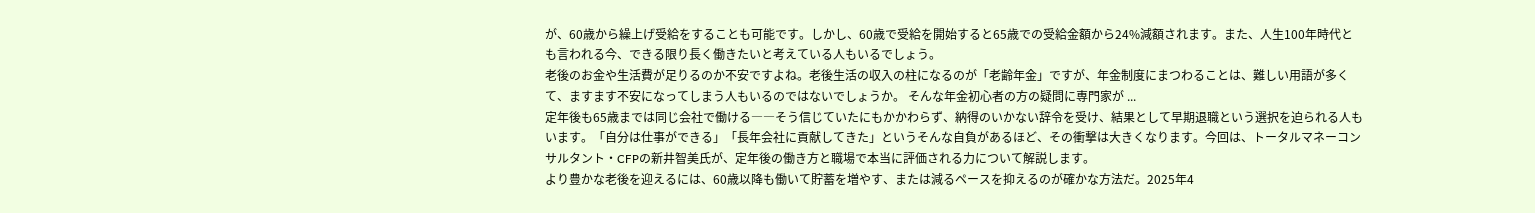が、60歳から繰上げ受給をすることも可能です。しかし、60歳で受給を開始すると65歳での受給金額から24%減額されます。また、人生100年時代とも言われる今、できる限り長く働きたいと考えている人もいるでしょう。
老後のお金や生活費が足りるのか不安ですよね。老後生活の収入の柱になるのが「老齢年金」ですが、年金制度にまつわることは、難しい用語が多くて、ますます不安になってしまう人もいるのではないでしょうか。 そんな年金初心者の方の疑問に専門家が ...
定年後も65歳までは同じ会社で働ける――そう信じていたにもかかわらず、納得のいかない辞令を受け、結果として早期退職という選択を迫られる人もいます。「自分は仕事ができる」「長年会社に貢献してきた」というそんな自負があるほど、その衝撃は大きくなります。今回は、トータルマネーコンサルタント・CFPの新井智美氏が、定年後の働き方と職場で本当に評価される力について解説します。
より豊かな老後を迎えるには、60歳以降も働いて貯蓄を増やす、または減るペースを抑えるのが確かな方法だ。2025年4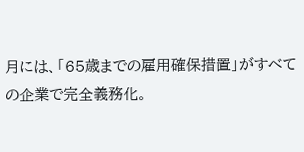月には、「65歳までの雇用確保措置」がすべての企業で完全義務化。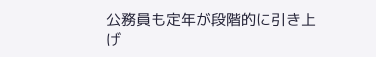公務員も定年が段階的に引き上げ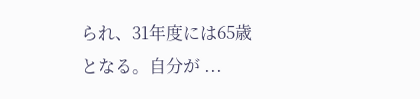られ、31年度には65歳となる。自分が ...